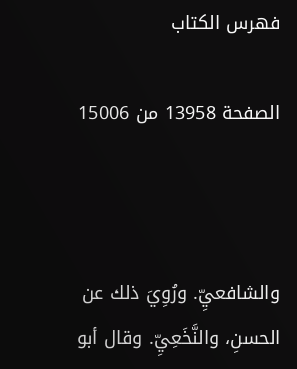فهرس الكتاب

الصفحة 13958 من 15006



والشافعيِّ. ورُوِيَ ذلك عن الحسنِ، والنَّخَعِيِّ. وقال أبو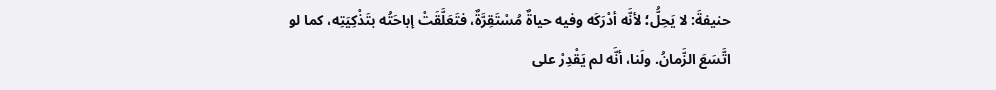حنيفةَ: لا يَحِلُّ؛ لأنَّه أدْرَكَه وفيه حياةٌ مُسْتَقِرَّةٌ، فتَعَلَّقَتْ إباحَتُه بتَذْكِيَتِه، كما لو اتَّسَعَ الزَّمانُ. ولَنا، أنَّه لم يَقْدِرْ على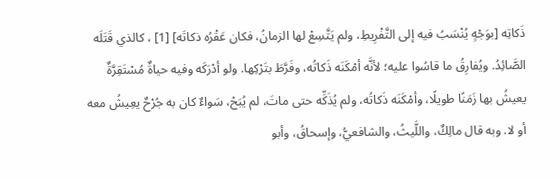ذَكاتِه [بوَجْهٍ يُنْسَبُ فيه إلى التَّفْرِيطِ، ولم يَتَّسِعْ لها الزمانُ، فكان عَقْرُه ذكاتَه] [1] ، كالذي قَتَلَه الصَّائِدُ. ويُفارِقُ ما قاسُوا عليه؛ لأنَّه أمْكَنَه ذَكاتُه، وفَرَّطَ بتَرْكِها. ولو أدْرَكَه وفيه حياةٌ مُسْتَقِرَّةٌ يعيشُ بها زَمَنًا طويلًا، وأمْكَنَه ذَكاتُه، ولم يُذَكِّه حتى ماتَ، لم يُبَحْ، سَواءٌ كان به جُرْحٌ يعِيشُ معه أو لا. وبه قال مالِكٌ، واللَّيثُ، والشافعيُّ، وإسحاقُ، وأبو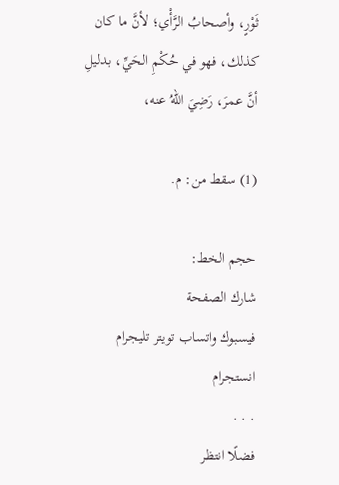ثَوْرٍ، وأصحابُ الرَّأْي؛ لأنَّ ما كان كذلك، فهو في حُكْمِ الحَيِّ، بدليلِ أنَّ عمرَ، رَضِيَ اللهُ عنه،

(1) سقط من: م.

حجم الخط:
شارك الصفحة
فيسبوك واتساب تويتر تليجرام انستجرام
. . .
فضلًا انتظر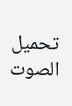تحميل الصوت